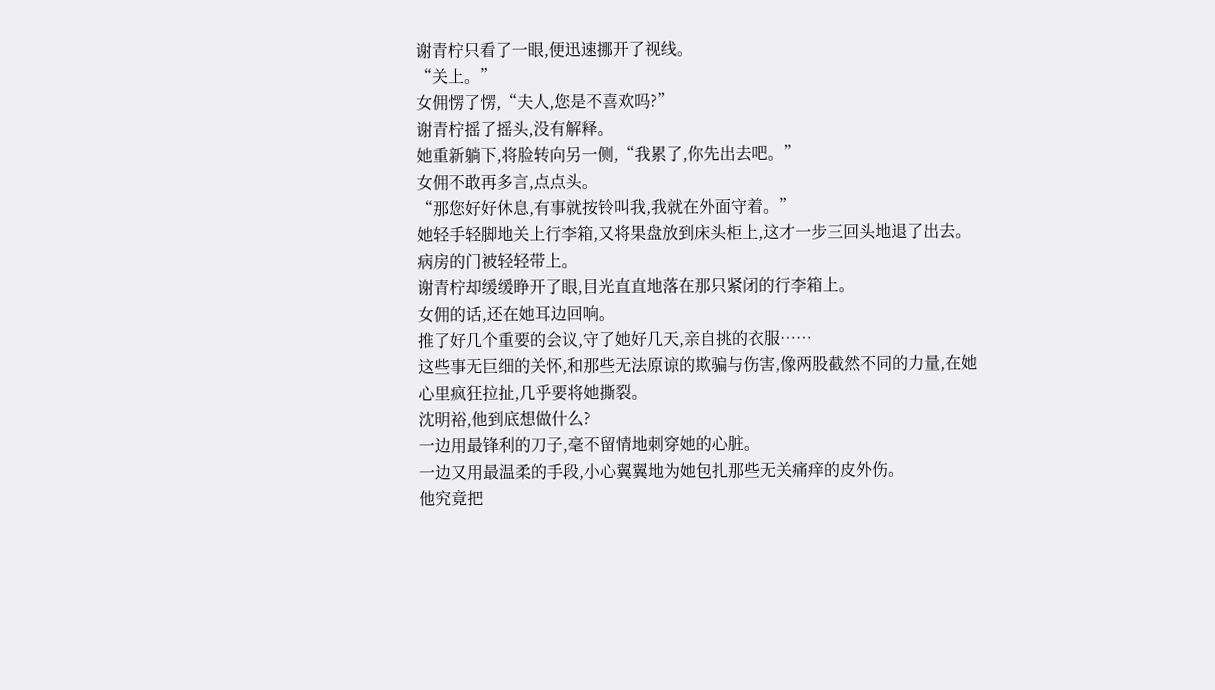谢青柠只看了一眼,便迅速挪开了视线。
“关上。”
女佣愣了愣,“夫人,您是不喜欢吗?”
谢青柠摇了摇头,没有解释。
她重新躺下,将脸转向另一侧,“我累了,你先出去吧。”
女佣不敢再多言,点点头。
“那您好好休息,有事就按铃叫我,我就在外面守着。”
她轻手轻脚地关上行李箱,又将果盘放到床头柜上,这才一步三回头地退了出去。
病房的门被轻轻带上。
谢青柠却缓缓睁开了眼,目光直直地落在那只紧闭的行李箱上。
女佣的话,还在她耳边回响。
推了好几个重要的会议,守了她好几天,亲自挑的衣服……
这些事无巨细的关怀,和那些无法原谅的欺骗与伤害,像两股截然不同的力量,在她心里疯狂拉扯,几乎要将她撕裂。
沈明裕,他到底想做什么?
一边用最锋利的刀子,毫不留情地刺穿她的心脏。
一边又用最温柔的手段,小心翼翼地为她包扎那些无关痛痒的皮外伤。
他究竟把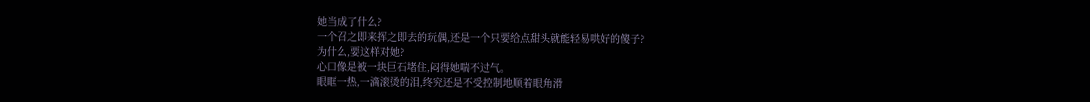她当成了什么?
一个召之即来挥之即去的玩偶,还是一个只要给点甜头就能轻易哄好的傻子?
为什么,要这样对她?
心口像是被一块巨石堵住,闷得她喘不过气。
眼眶一热,一滴滚烫的泪,终究还是不受控制地顺着眼角滑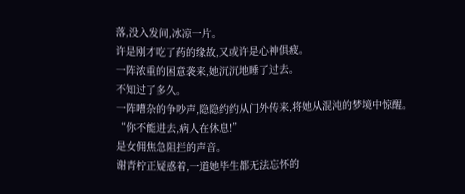落,没入发间,冰凉一片。
许是刚才吃了药的缘故,又或许是心神俱疲。
一阵浓重的困意袭来,她沉沉地睡了过去。
不知过了多久。
一阵嘈杂的争吵声,隐隐约约从门外传来,将她从混沌的梦境中惊醒。
“你不能进去,病人在休息!”
是女佣焦急阻拦的声音。
谢青柠正疑惑着,一道她毕生都无法忘怀的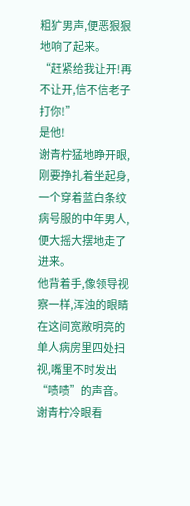粗犷男声,便恶狠狠地响了起来。
“赶紧给我让开!再不让开,信不信老子打你!”
是他!
谢青柠猛地睁开眼,刚要挣扎着坐起身,一个穿着蓝白条纹病号服的中年男人,便大摇大摆地走了进来。
他背着手,像领导视察一样,浑浊的眼睛在这间宽敞明亮的单人病房里四处扫视,嘴里不时发出“啧啧”的声音。
谢青柠冷眼看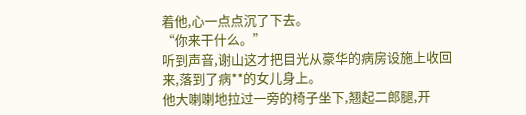着他,心一点点沉了下去。
“你来干什么。”
听到声音,谢山这才把目光从豪华的病房设施上收回来,落到了病**的女儿身上。
他大喇喇地拉过一旁的椅子坐下,翘起二郎腿,开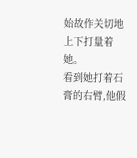始故作关切地上下打量着她。
看到她打着石膏的右臂,他假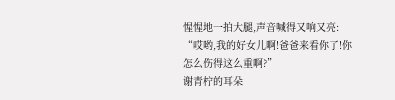惺惺地一拍大腿,声音喊得又响又亮:
“哎哟,我的好女儿啊!爸爸来看你了!你怎么伤得这么重啊?”
谢青柠的耳朵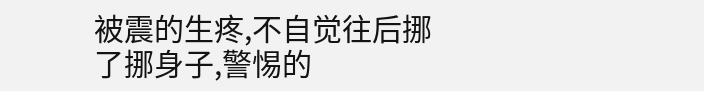被震的生疼,不自觉往后挪了挪身子,警惕的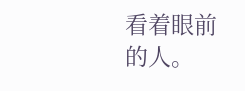看着眼前的人。